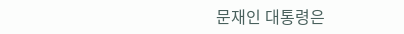문재인 대통령은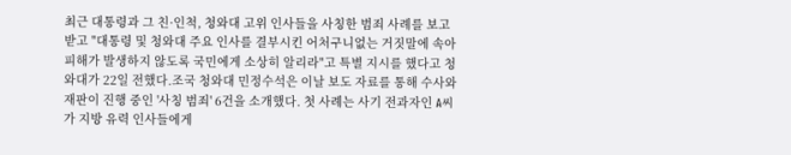최근 대통령과 그 친·인척, 청와대 고위 인사들을 사칭한 범죄 사례를 보고받고 "대통령 및 청와대 주요 인사를 결부시킨 어처구니없는 거짓말에 속아 피해가 발생하지 않도록 국민에게 소상히 알리라"고 특별 지시를 했다고 청와대가 22일 전했다.조국 청와대 민정수석은 이날 보도 자료를 통해 수사와 재판이 진행 중인 '사칭 범죄' 6건을 소개했다. 첫 사례는 사기 전과자인 A씨가 지방 유력 인사들에게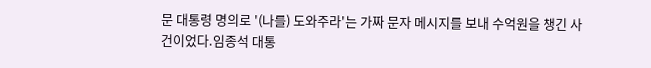문 대통령 명의로 '(나를) 도와주라'는 가짜 문자 메시지를 보내 수억원을 챙긴 사건이었다.임종석 대통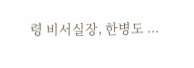령 비서실장, 한병도 ...